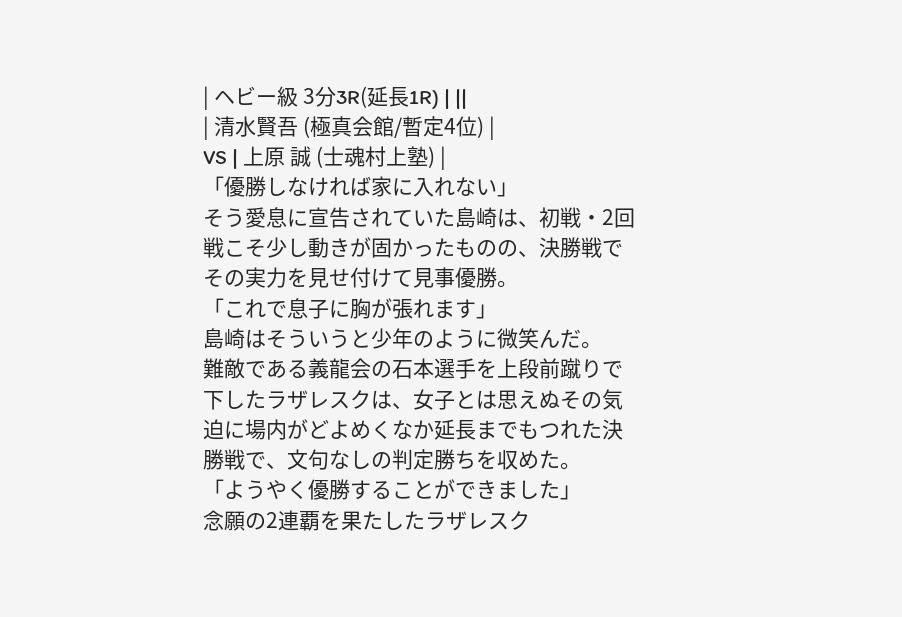| ヘビー級 3分3R(延長1R) | ||
| 清水賢吾 (極真会館/暫定4位) |
VS | 上原 誠 (士魂村上塾) |
「優勝しなければ家に入れない」
そう愛息に宣告されていた島崎は、初戦・2回戦こそ少し動きが固かったものの、決勝戦でその実力を見せ付けて見事優勝。
「これで息子に胸が張れます」
島崎はそういうと少年のように微笑んだ。
難敵である義龍会の石本選手を上段前蹴りで下したラザレスクは、女子とは思えぬその気迫に場内がどよめくなか延長までもつれた決勝戦で、文句なしの判定勝ちを収めた。
「ようやく優勝することができました」
念願の2連覇を果たしたラザレスク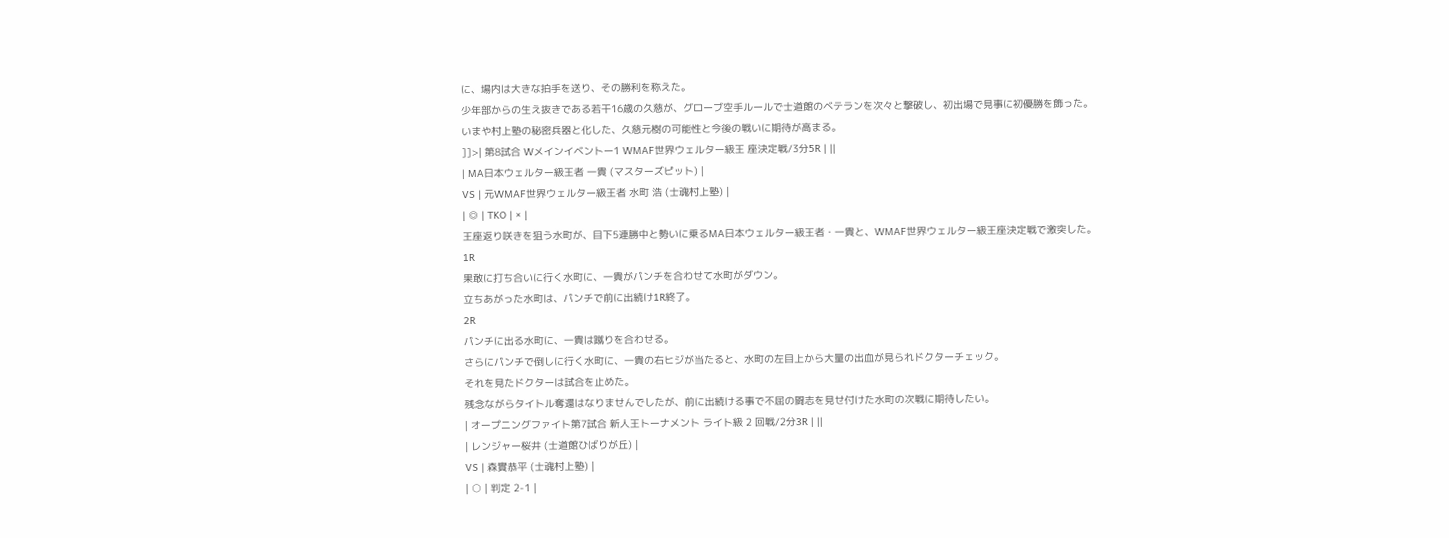に、場内は大きな拍手を送り、その勝利を称えた。
少年部からの生え抜きである若干16歳の久慈が、グローブ空手ルールで士道館のベテランを次々と撃破し、初出場で見事に初優勝を飾った。
いまや村上塾の秘密兵器と化した、久慈元樹の可能性と今後の戦いに期待が高まる。
]]>| 第8試合 Wメインイベントー1 WMAF世界ウェルター級王 座決定戦/3分5R | ||
| MA日本ウェルター級王者 一貴 (マスターズピット) |
VS | 元WMAF世界ウェルター級王者 水町 浩 (士魂村上塾) |
| ◎ | TKO | × |
王座返り咲きを狙う水町が、目下5連勝中と勢いに乗るMA日本ウェルター級王者・一貴と、WMAF世界ウェルター級王座決定戦で激突した。
1R
果敢に打ち合いに行く水町に、一貴がパンチを合わせて水町がダウン。
立ちあがった水町は、パンチで前に出続け1R終了。
2R
パンチに出る水町に、一貴は蹴りを合わせる。
さらにパンチで倒しに行く水町に、一貴の右ヒジが当たると、水町の左目上から大量の出血が見られドクターチェック。
それを見たドクターは試合を止めた。
残念ながらタイトル奪還はなりませんでしたが、前に出続ける事で不屈の闘志を見せ付けた水町の次戦に期待したい。
| オープニングファイト第7試合 新人王トーナメント ライト級 2 回戦/2分3R | ||
| レンジャー桜井 (士道館ひばりが丘) |
VS | 森實恭平 (士魂村上塾) |
| ○ | 判定 2-1 |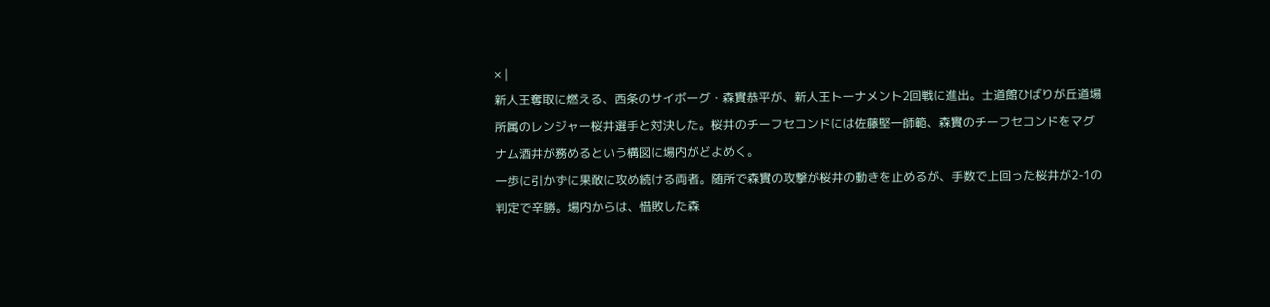× |
新人王奪取に燃える、西条のサイボーグ・森實恭平が、新人王トーナメント2回戦に進出。士道館ひばりが丘道場所属のレンジャー桜井選手と対決した。桜井のチーフセコンドには佐藤堅一師範、森實のチーフセコンドをマグナム酒井が務めるという構図に場内がどよめく。
一歩に引かずに果敢に攻め続ける両者。随所で森實の攻撃が桜井の動きを止めるが、手数で上回った桜井が2-1の判定で辛勝。場内からは、惜敗した森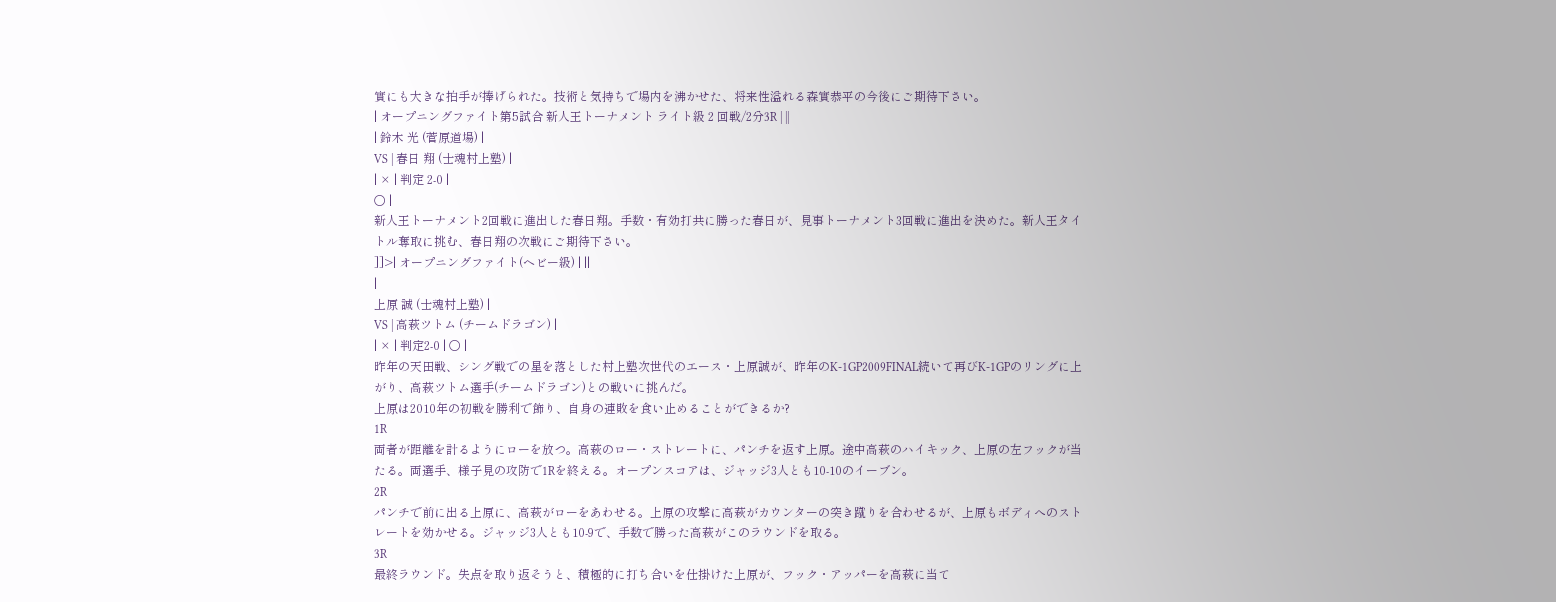實にも大きな拍手が捧げられた。技術と気持ちで場内を沸かせた、将来性溢れる森實恭平の今後にご期待下さい。
| オープニングファイト第5試合 新人王トーナメント ライト級 2 回戦/2分3R | ||
| 鈴木 光 (菅原道場) |
VS | 春日 翔 (士魂村上塾) |
| × | 判定 2-0 |
○ |
新人王トーナメント2回戦に進出した春日翔。手数・有効打共に勝った春日が、見事トーナメント3回戦に進出を決めた。新人王タイトル奪取に挑む、春日翔の次戦にご期待下さい。
]]>| オープニングファイト(ヘビー級) | ||
|
上原 誠 (士魂村上塾) |
VS | 高萩ツトム (チームドラゴン) |
| × | 判定2-0 | ○ |
昨年の天田戦、シング戦での星を落とした村上塾次世代のエース・上原誠が、昨年のK-1GP2009FINAL続いて再びK-1GPのリングに上がり、高萩ツトム選手(チームドラゴン)との戦いに挑んだ。
上原は2010年の初戦を勝利で飾り、自身の連敗を食い止めることができるか?
1R
両者が距離を計るようにローを放つ。高萩のロー・ストレートに、パンチを返す上原。途中高萩のハイキック、上原の左フックが当たる。両選手、様子見の攻防で1Rを終える。オープンスコアは、ジャッジ3人とも10-10のイーブン。
2R
パンチで前に出る上原に、高萩がローをあわせる。上原の攻撃に高萩がカウンターの突き蹴りを合わせるが、上原もボディへのストレートを効かせる。ジャッジ3人とも10-9で、手数で勝った高萩がこのラウンドを取る。
3R
最終ラウンド。失点を取り返そうと、積極的に打ち合いを仕掛けた上原が、フック・アッパーを高萩に当て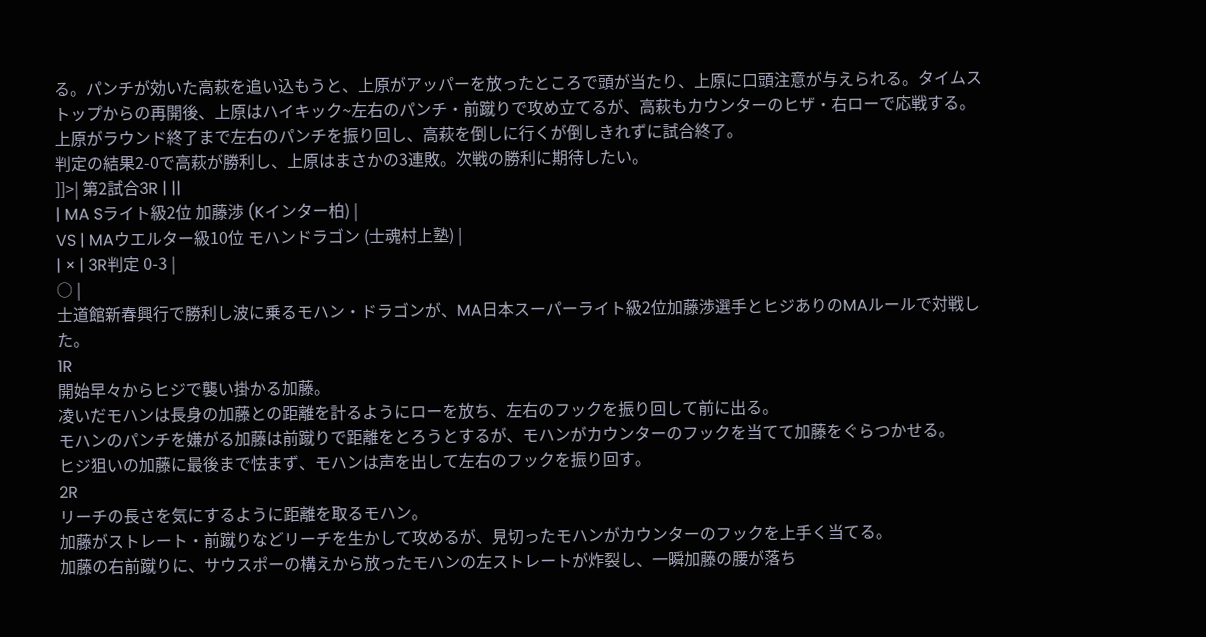る。パンチが効いた高萩を追い込もうと、上原がアッパーを放ったところで頭が当たり、上原に口頭注意が与えられる。タイムストップからの再開後、上原はハイキック~左右のパンチ・前蹴りで攻め立てるが、高萩もカウンターのヒザ・右ローで応戦する。上原がラウンド終了まで左右のパンチを振り回し、高萩を倒しに行くが倒しきれずに試合終了。
判定の結果2-0で高萩が勝利し、上原はまさかの3連敗。次戦の勝利に期待したい。
]]>| 第2試合3R | ||
| MA Sライト級2位 加藤渉 (Kインター柏) |
VS | MAウエルター級10位 モハンドラゴン (士魂村上塾) |
| × | 3R判定 0-3 |
○ |
士道館新春興行で勝利し波に乗るモハン・ドラゴンが、MA日本スーパーライト級2位加藤渉選手とヒジありのMAルールで対戦した。
1R
開始早々からヒジで襲い掛かる加藤。
凌いだモハンは長身の加藤との距離を計るようにローを放ち、左右のフックを振り回して前に出る。
モハンのパンチを嫌がる加藤は前蹴りで距離をとろうとするが、モハンがカウンターのフックを当てて加藤をぐらつかせる。
ヒジ狙いの加藤に最後まで怯まず、モハンは声を出して左右のフックを振り回す。
2R
リーチの長さを気にするように距離を取るモハン。
加藤がストレート・前蹴りなどリーチを生かして攻めるが、見切ったモハンがカウンターのフックを上手く当てる。
加藤の右前蹴りに、サウスポーの構えから放ったモハンの左ストレートが炸裂し、一瞬加藤の腰が落ち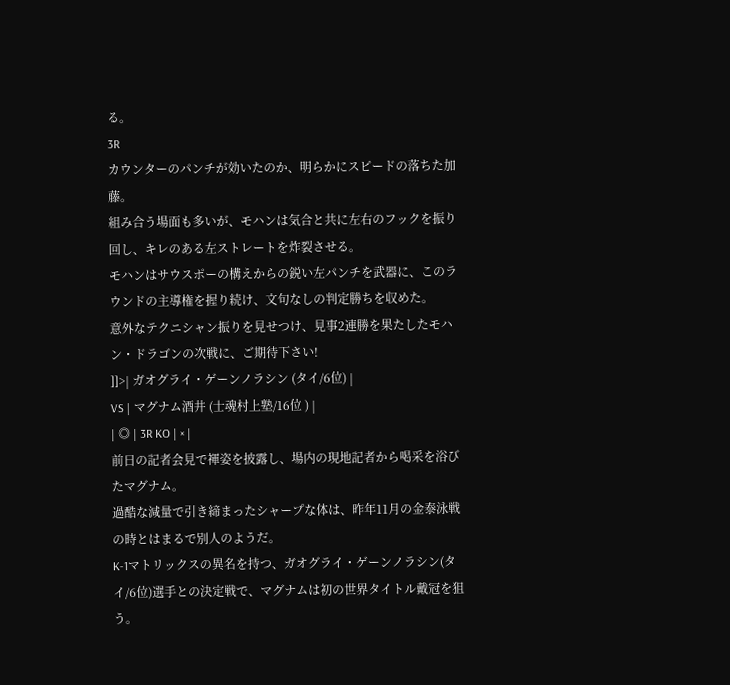る。
3R
カウンターのパンチが効いたのか、明らかにスピードの落ちた加藤。
組み合う場面も多いが、モハンは気合と共に左右のフックを振り回し、キレのある左ストレートを炸裂させる。
モハンはサウスポーの構えからの鋭い左パンチを武器に、このラウンドの主導権を握り続け、文句なしの判定勝ちを収めた。
意外なテクニシャン振りを見せつけ、見事2連勝を果たしたモハン・ドラゴンの次戦に、ご期待下さい!
]]>| ガオグライ・ゲーンノラシン (タイ/6位) |
VS | マグナム酒井 (士魂村上塾/16位 ) |
| ◎ | 3R KO | × |
前日の記者会見で褌姿を披露し、場内の現地記者から喝采を浴びたマグナム。
過酷な減量で引き締まったシャープな体は、昨年11月の金泰泳戦の時とはまるで別人のようだ。
K-1マトリックスの異名を持つ、ガオグライ・ゲーンノラシン(タイ/6位)選手との決定戦で、マグナムは初の世界タイトル戴冠を狙う。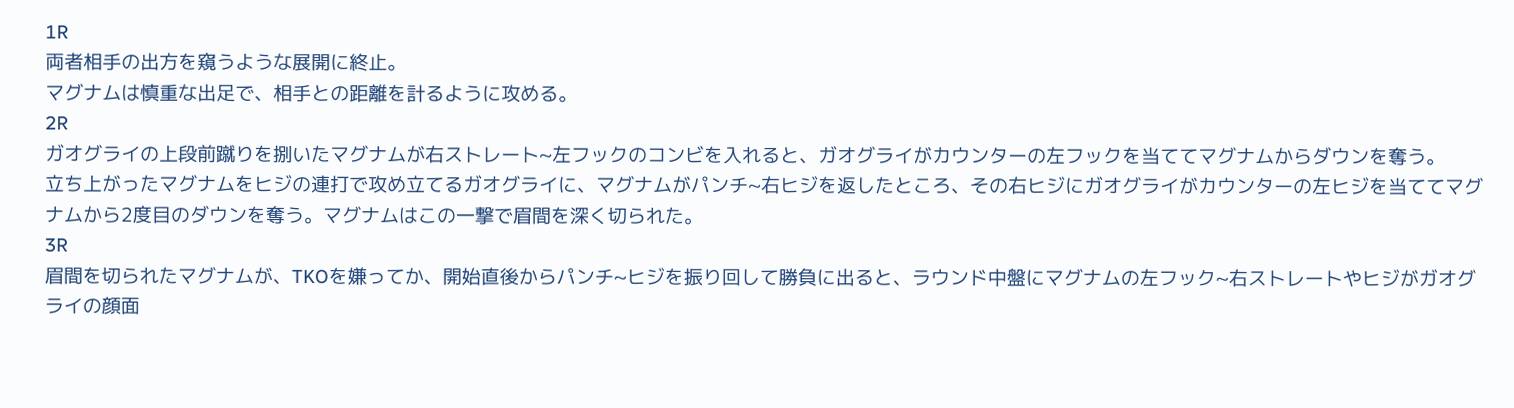1R
両者相手の出方を窺うような展開に終止。
マグナムは慎重な出足で、相手との距離を計るように攻める。
2R
ガオグライの上段前蹴りを捌いたマグナムが右ストレート~左フックのコンビを入れると、ガオグライがカウンターの左フックを当ててマグナムからダウンを奪う。
立ち上がったマグナムをヒジの連打で攻め立てるガオグライに、マグナムがパンチ~右ヒジを返したところ、その右ヒジにガオグライがカウンターの左ヒジを当ててマグナムから2度目のダウンを奪う。マグナムはこの一撃で眉間を深く切られた。
3R
眉間を切られたマグナムが、TKOを嫌ってか、開始直後からパンチ~ヒジを振り回して勝負に出ると、ラウンド中盤にマグナムの左フック~右ストレートやヒジがガオグライの顔面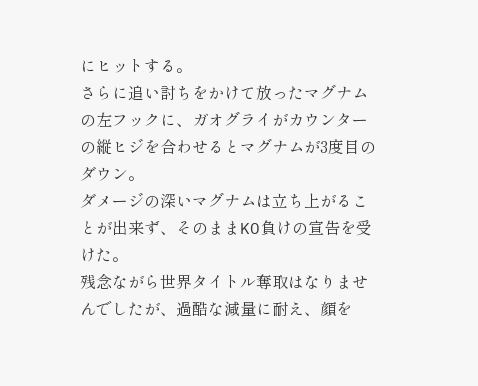にヒットする。
さらに追い討ちをかけて放ったマグナムの左フックに、ガオグライがカウンターの縦ヒジを合わせるとマグナムが3度目のダウン。
ダメージの深いマグナムは立ち上がることが出来ず、そのままKO負けの宣告を受けた。
残念ながら世界タイトル奪取はなりませんでしたが、過酷な減量に耐え、顔を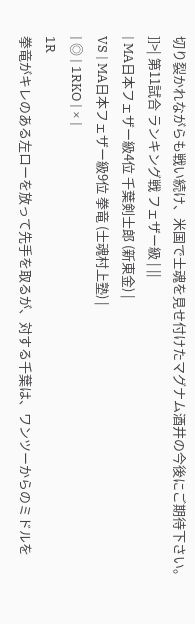切り裂かれながらも戦い続け、米国で士魂を見せ付けたマグナム酒井の今後にご期待下さい。
]]>| 第11試合 ランキング戦 フェザー級 | ||
| MA日本フェザー級4位 千葉剣士郎 (新東金) |
VS | MA日本フェザー級9位 拳竜 (士魂村上塾) |
| ◎ | 1RKO | × |
1R
拳竜がキレのある左ローを放って先手を取るが、対する千葉は、ワンツーからのミドルを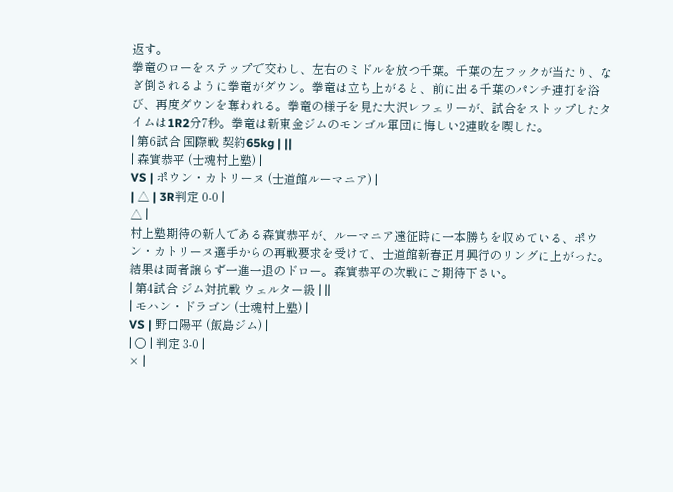返す。
拳竜のローをステップで交わし、左右のミドルを放つ千葉。千葉の左フックが当たり、なぎ倒されるように拳竜がダウン。拳竜は立ち上がると、前に出る千葉のパンチ連打を浴び、再度ダウンを奪われる。拳竜の様子を見た大沢レフェリーが、試合をストップしたタイムは1R2分7秒。拳竜は新東金ジムのモンゴル軍団に悔しい2連敗を喫した。
| 第6試合 国際戦 契約65kg | ||
| 森實恭平 (士魂村上塾) |
VS | ポウン・カトリーヌ (士道館ルーマニア) |
| △ | 3R判定 0-0 |
△ |
村上塾期待の新人である森實恭平が、ルーマニア遠征時に一本勝ちを収めている、ポウン・カトリーヌ選手からの再戦要求を受けて、士道館新春正月興行のリングに上がった。
結果は両者譲らず一進一退のドロー。森實恭平の次戦にご期待下さい。
| 第4試合 ジム対抗戦 ウェルター級 | ||
| モハン・ドラゴン (士魂村上塾) |
VS | 野口陽平 (飯島ジム) |
| ○ | 判定 3-0 |
× |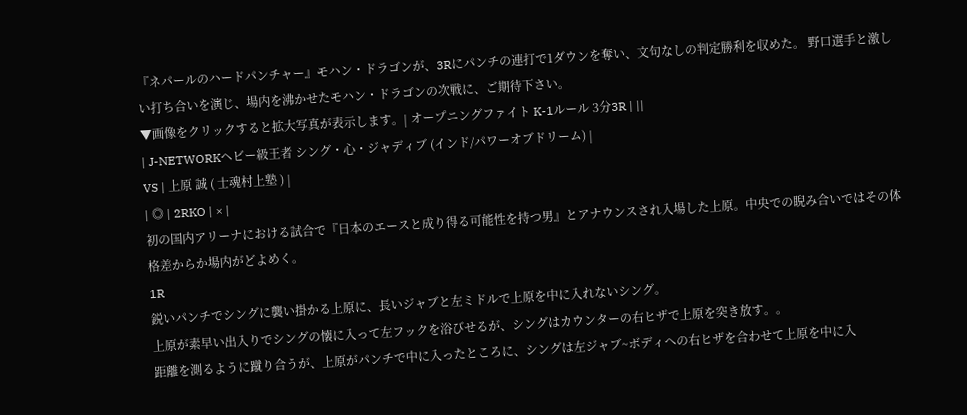『ネパールのハードパンチャー』モハン・ドラゴンが、3Rにパンチの連打で1ダウンを奪い、文句なしの判定勝利を収めた。 野口選手と激しい打ち合いを演じ、場内を沸かせたモハン・ドラゴンの次戦に、ご期待下さい。
▼画像をクリックすると拡大写真が表示します。| オープニングファイト K-1ルール 3分3R | ||
| J-NETWORKヘビー級王者 シング・心・ジャディブ (インド/パワーオブドリーム) |
VS | 上原 誠 ( 士魂村上塾 ) |
| ◎ | 2RKO | × |
初の国内アリーナにおける試合で『日本のエースと成り得る可能性を持つ男』とアナウンスされ入場した上原。中央での睨み合いではその体格差からか場内がどよめく。
1R
鋭いパンチでシングに襲い掛かる上原に、長いジャブと左ミドルで上原を中に入れないシング。
上原が素早い出入りでシングの懐に入って左フックを浴びせるが、シングはカウンターの右ヒザで上原を突き放す。。
距離を測るように蹴り合うが、上原がパンチで中に入ったところに、シングは左ジャブ~ボディへの右ヒザを合わせて上原を中に入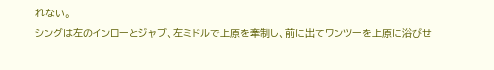れない。
シングは左のインローとジャブ、左ミドルで上原を牽制し、前に出てワンツーを上原に浴びせ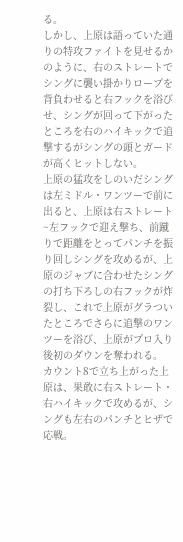る。
しかし、上原は語っていた通りの特攻ファイトを見せるかのように、右のストレートでシングに襲い掛かりロープを背負わせると右フックを浴びせ、シングが回って下がったところを右のハイキックで追撃するがシングの頭とガードが高くヒットしない。
上原の猛攻をしのいだシングは左ミドル・ワンツーで前に出ると、上原は右ストレート~左フックで迎え撃ち、前蹴りで距離をとってパンチを振り回しシングを攻めるが、上原のジャブに合わせたシングの打ち下ろしの右フックが炸裂し、これで上原がグラついたところでさらに追撃のワンツーを浴び、上原がプロ入り後初のダウンを奪われる。
カウント8で立ち上がった上原は、果敢に右ストレート・右ハイキックで攻めるが、シングも左右のパンチとヒザで応戦。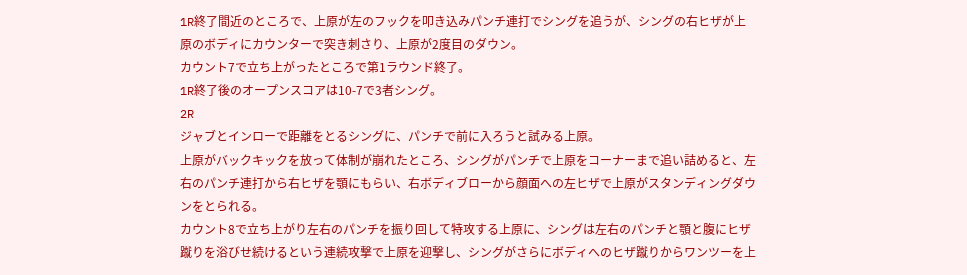1R終了間近のところで、上原が左のフックを叩き込みパンチ連打でシングを追うが、シングの右ヒザが上原のボディにカウンターで突き刺さり、上原が2度目のダウン。
カウント7で立ち上がったところで第1ラウンド終了。
1R終了後のオープンスコアは10-7で3者シング。
2R
ジャブとインローで距離をとるシングに、パンチで前に入ろうと試みる上原。
上原がバックキックを放って体制が崩れたところ、シングがパンチで上原をコーナーまで追い詰めると、左右のパンチ連打から右ヒザを顎にもらい、右ボディブローから顔面への左ヒザで上原がスタンディングダウンをとられる。
カウント8で立ち上がり左右のパンチを振り回して特攻する上原に、シングは左右のパンチと顎と腹にヒザ蹴りを浴びせ続けるという連続攻撃で上原を迎撃し、シングがさらにボディへのヒザ蹴りからワンツーを上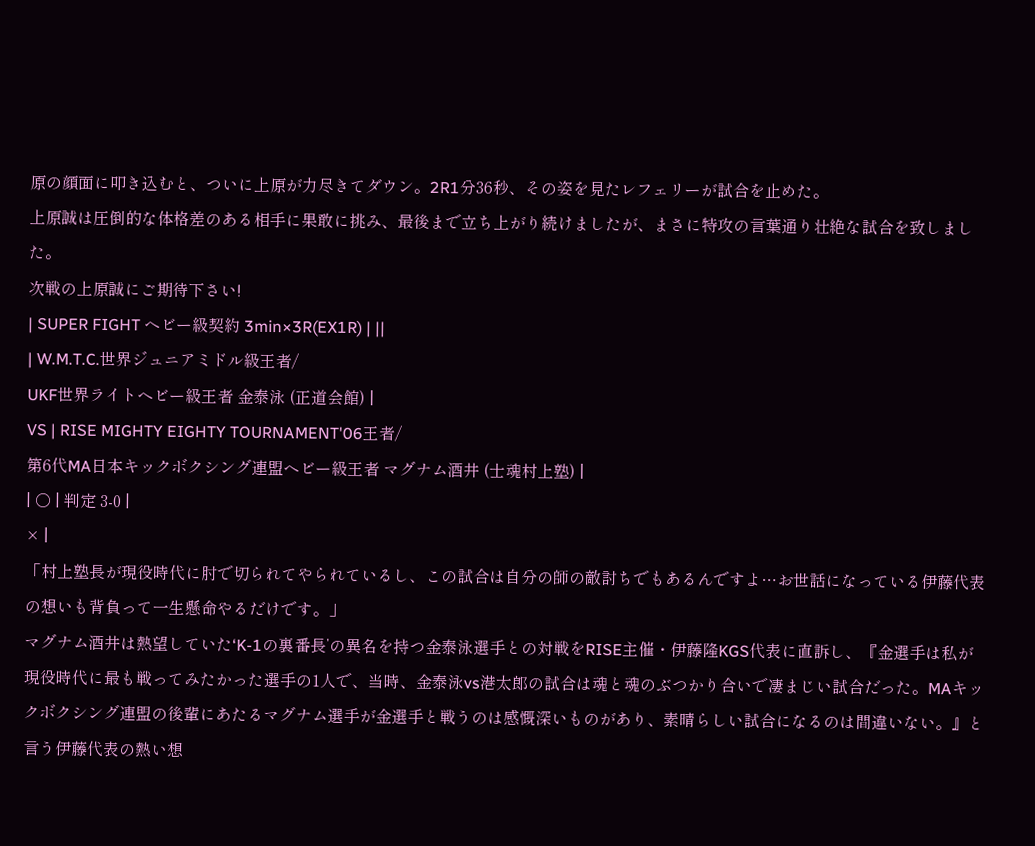原の顔面に叩き込むと、ついに上原が力尽きてダウン。2R1分36秒、その姿を見たレフェリーが試合を止めた。
上原誠は圧倒的な体格差のある相手に果敢に挑み、最後まで立ち上がり続けましたが、まさに特攻の言葉通り壮絶な試合を致しました。
次戦の上原誠にご期待下さい!
| SUPER FIGHT ヘビー級契約 3min×3R(EX1R) | ||
| W.M.T.C.世界ジュニアミドル級王者/
UKF世界ライトヘビー級王者 金泰泳 (正道会館) |
VS | RISE MIGHTY EIGHTY TOURNAMENT'06王者/
第6代MA日本キックボクシング連盟ヘビー級王者 マグナム酒井 (士魂村上塾) |
| ○ | 判定 3-0 |
× |
「村上塾長が現役時代に肘で切られてやられているし、この試合は自分の師の敵討ちでもあるんですよ…お世話になっている伊藤代表の想いも背負って一生懸命やるだけです。」
マグナム酒井は熱望していた‘K-1の裏番長’の異名を持つ金泰泳選手との対戦をRISE主催・伊藤隆KGS代表に直訴し、『金選手は私が現役時代に最も戦ってみたかった選手の1人で、当時、金泰泳vs港太郎の試合は魂と魂のぶつかり合いで凄まじい試合だった。MAキックボクシング連盟の後輩にあたるマグナム選手が金選手と戦うのは感慨深いものがあり、素晴らしい試合になるのは間違いない。』と言う伊藤代表の熱い想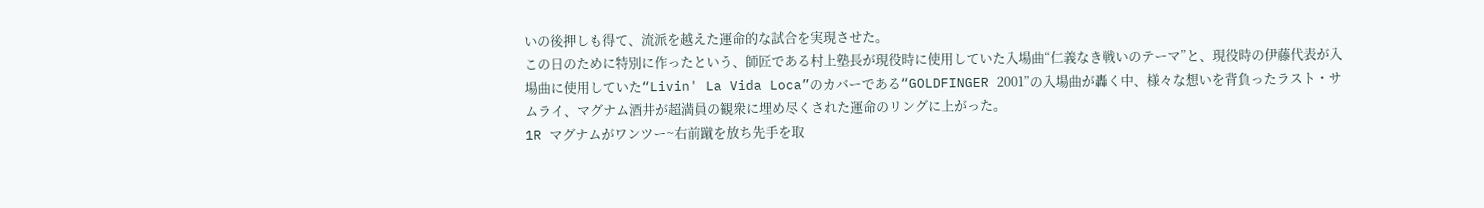いの後押しも得て、流派を越えた運命的な試合を実現させた。
この日のために特別に作ったという、師匠である村上塾長が現役時に使用していた入場曲“仁義なき戦いのテーマ”と、現役時の伊藤代表が入場曲に使用していた“Livin' La Vida Loca”のカバーである“GOLDFINGER 2001”の入場曲が轟く中、様々な想いを背負ったラスト・サムライ、マグナム酒井が超満員の観衆に埋め尽くされた運命のリングに上がった。
1R マグナムがワンツー~右前蹴を放ち先手を取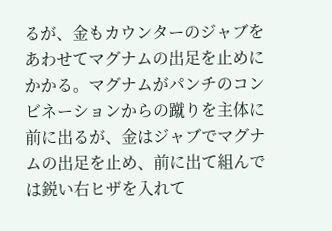るが、金もカウンターのジャブをあわせてマグナムの出足を止めにかかる。マグナムがパンチのコンビネーションからの蹴りを主体に前に出るが、金はジャブでマグナムの出足を止め、前に出て組んでは鋭い右ヒザを入れて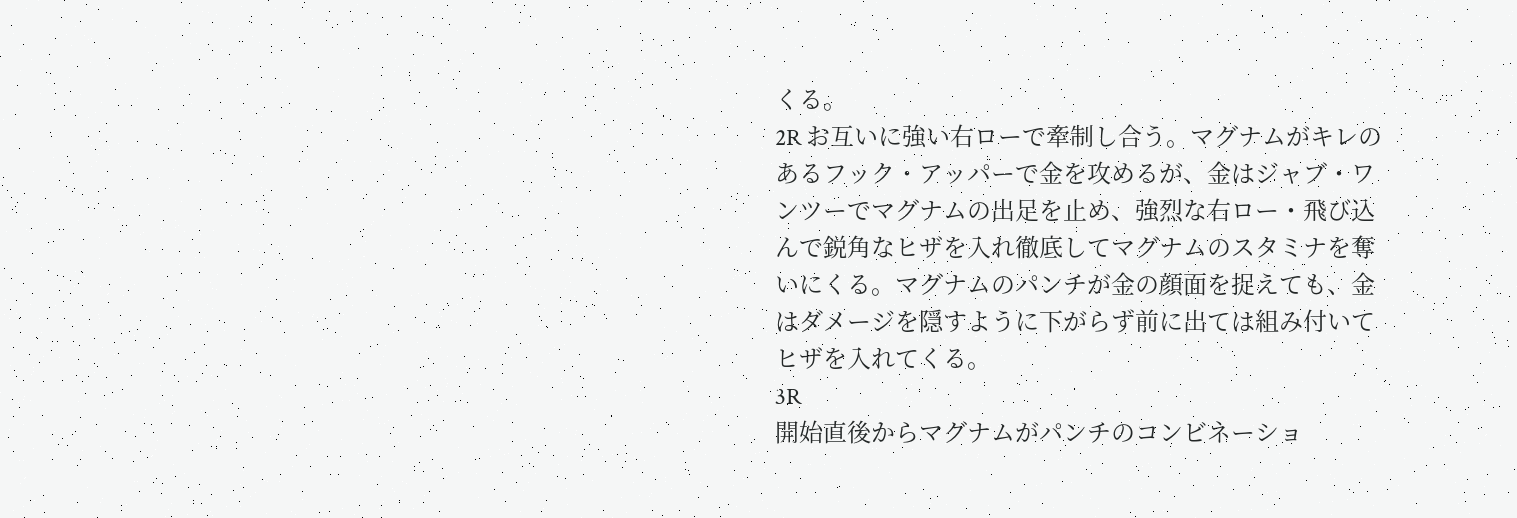くる。
2R お互いに強い右ローで牽制し合う。マグナムがキレのあるフック・アッパーで金を攻めるが、金はジャブ・ワンツーでマグナムの出足を止め、強烈な右ロー・飛び込んで鋭角なヒザを入れ徹底してマグナムのスタミナを奪いにくる。マグナムのパンチが金の顔面を捉えても、金はダメージを隠すように下がらず前に出ては組み付いてヒザを入れてくる。
3R
開始直後からマグナムがパンチのコンビネーショ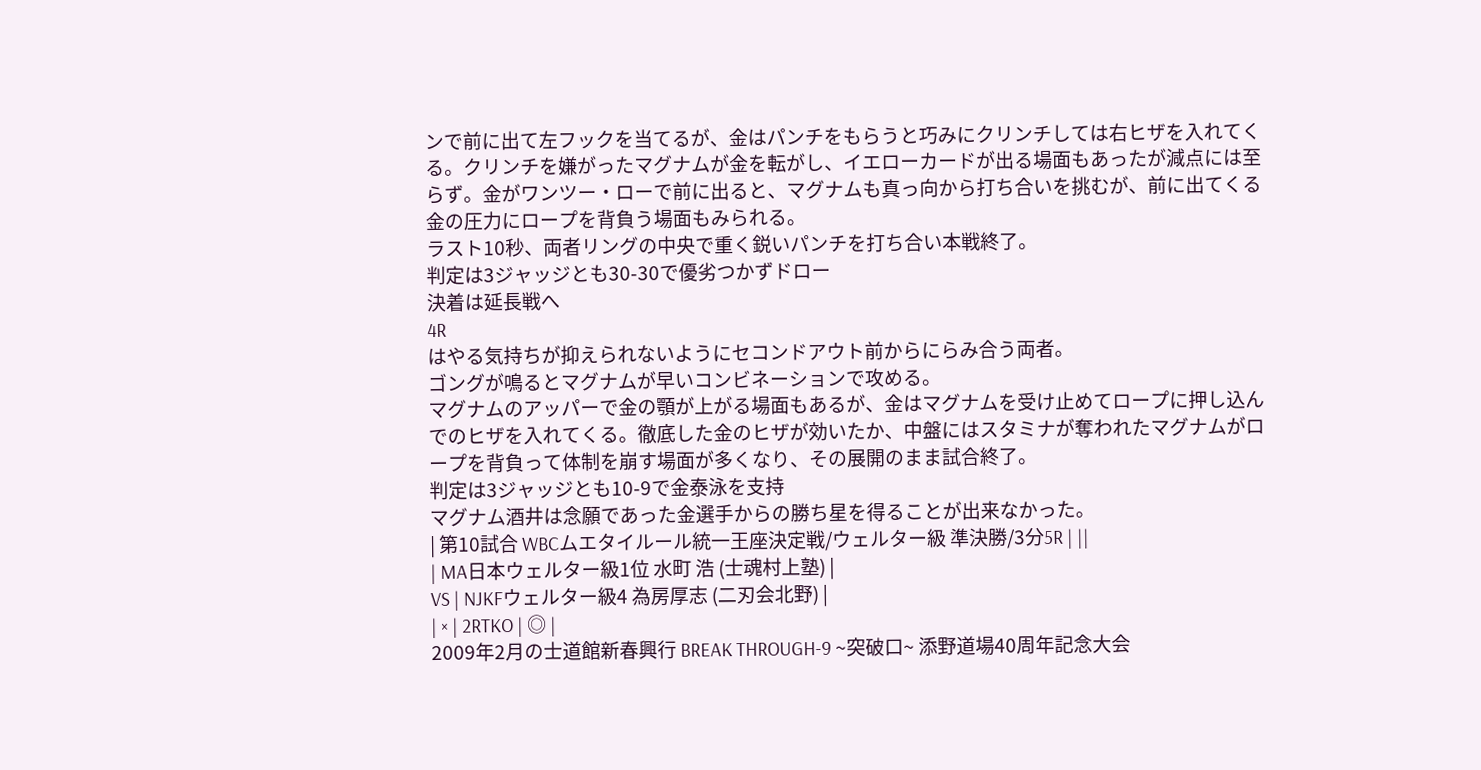ンで前に出て左フックを当てるが、金はパンチをもらうと巧みにクリンチしては右ヒザを入れてくる。クリンチを嫌がったマグナムが金を転がし、イエローカードが出る場面もあったが減点には至らず。金がワンツー・ローで前に出ると、マグナムも真っ向から打ち合いを挑むが、前に出てくる金の圧力にロープを背負う場面もみられる。
ラスト10秒、両者リングの中央で重く鋭いパンチを打ち合い本戦終了。
判定は3ジャッジとも30-30で優劣つかずドロー
決着は延長戦へ
4R
はやる気持ちが抑えられないようにセコンドアウト前からにらみ合う両者。
ゴングが鳴るとマグナムが早いコンビネーションで攻める。
マグナムのアッパーで金の顎が上がる場面もあるが、金はマグナムを受け止めてロープに押し込んでのヒザを入れてくる。徹底した金のヒザが効いたか、中盤にはスタミナが奪われたマグナムがロープを背負って体制を崩す場面が多くなり、その展開のまま試合終了。
判定は3ジャッジとも10-9で金泰泳を支持
マグナム酒井は念願であった金選手からの勝ち星を得ることが出来なかった。
| 第10試合 WBCムエタイルール統一王座決定戦/ウェルター級 準決勝/3分5R | ||
| MA日本ウェルター級1位 水町 浩 (士魂村上塾) |
VS | NJKFウェルター級4 為房厚志 (二刃会北野) |
| × | 2RTKO | ◎ |
2009年2月の士道館新春興行 BREAK THROUGH-9 ~突破口~ 添野道場40周年記念大会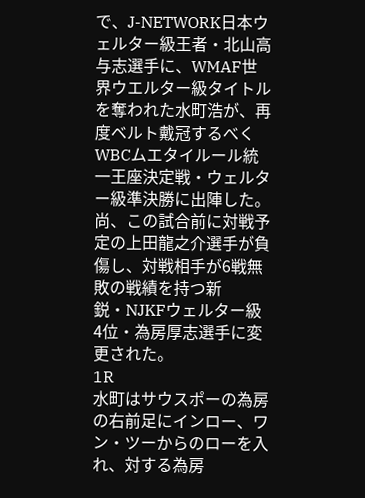で、J-NETWORK日本ウェルター級王者・北山高与志選手に、WMAF世界ウエルター級タイトルを奪われた水町浩が、再度ベルト戴冠するべくWBCムエタイルール統一王座決定戦・ウェルター級準決勝に出陣した。
尚、この試合前に対戦予定の上田龍之介選手が負傷し、対戦相手が6戦無敗の戦績を持つ新鋭・NJKFウェルター級4位・為房厚志選手に変更された。
1R
水町はサウスポーの為房の右前足にインロー、ワン・ツーからのローを入れ、対する為房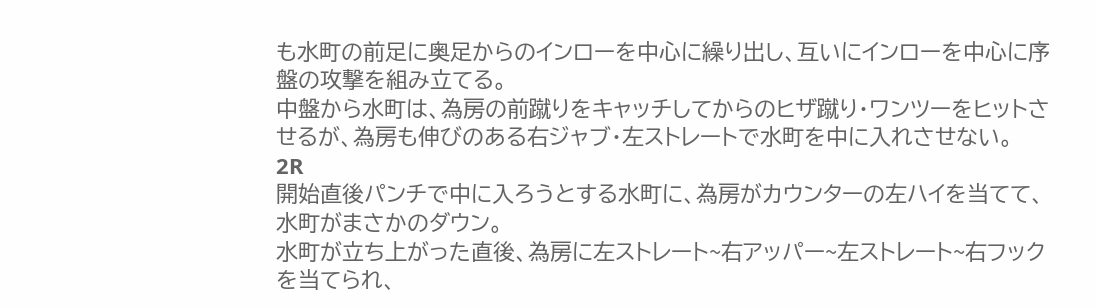も水町の前足に奥足からのインローを中心に繰り出し、互いにインローを中心に序盤の攻撃を組み立てる。
中盤から水町は、為房の前蹴りをキャッチしてからのヒザ蹴り・ワンツーをヒットさせるが、為房も伸びのある右ジャブ・左ストレートで水町を中に入れさせない。
2R
開始直後パンチで中に入ろうとする水町に、為房がカウンターの左ハイを当てて、水町がまさかのダウン。
水町が立ち上がった直後、為房に左ストレート~右アッパー~左ストレート~右フックを当てられ、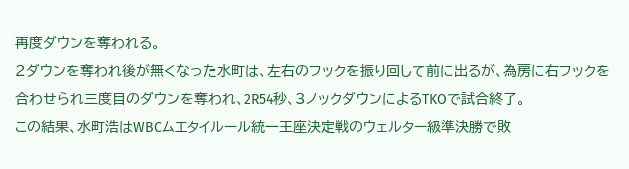再度ダウンを奪われる。
2ダウンを奪われ後が無くなった水町は、左右のフックを振り回して前に出るが、為房に右フックを合わせられ三度目のダウンを奪われ、2R54秒、3ノックダウンによるTKOで試合終了。
この結果、水町浩はWBCムエタイルール統一王座決定戦のウェルター級準決勝で敗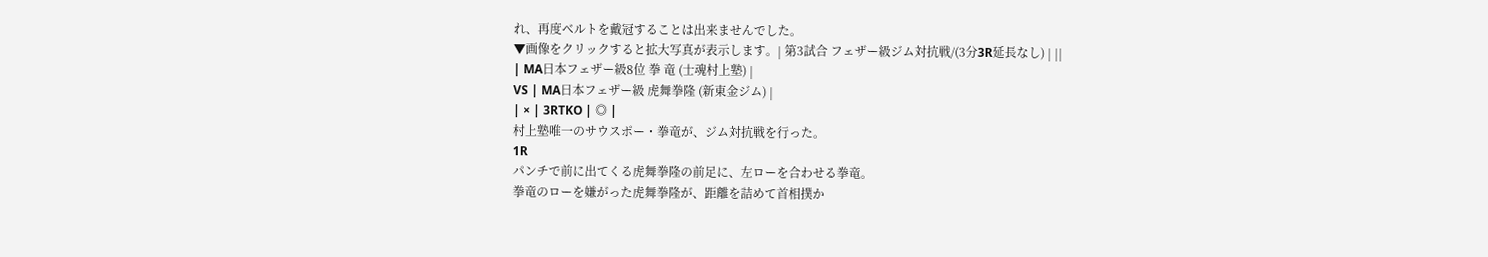れ、再度ベルトを戴冠することは出来ませんでした。
▼画像をクリックすると拡大写真が表示します。| 第3試合 フェザー級ジム対抗戦/(3分3R延長なし) | ||
| MA日本フェザー級8位 拳 竜 (士魂村上塾) |
VS | MA日本フェザー級 虎舞拳隆 (新東金ジム) |
| × | 3RTKO | ◎ |
村上塾唯一のサウスポー・拳竜が、ジム対抗戦を行った。
1R
パンチで前に出てくる虎舞拳隆の前足に、左ローを合わせる拳竜。
拳竜のローを嫌がった虎舞拳隆が、距離を詰めて首相撲か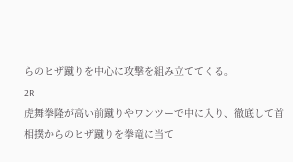らのヒザ蹴りを中心に攻撃を組み立ててくる。
2R
虎舞拳隆が高い前蹴りやワンツーで中に入り、徹底して首相撲からのヒザ蹴りを拳竜に当て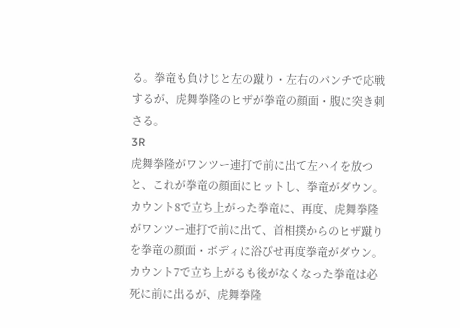る。拳竜も負けじと左の蹴り・左右のパンチで応戦するが、虎舞拳隆のヒザが拳竜の顔面・腹に突き刺さる。
3R
虎舞拳隆がワンツー連打で前に出て左ハイを放つと、これが拳竜の顔面にヒットし、拳竜がダウン。
カウント8で立ち上がった拳竜に、再度、虎舞拳隆がワンツー連打で前に出て、首相撲からのヒザ蹴りを拳竜の顔面・ボディに浴びせ再度拳竜がダウン。
カウント7で立ち上がるも後がなくなった拳竜は必死に前に出るが、虎舞拳隆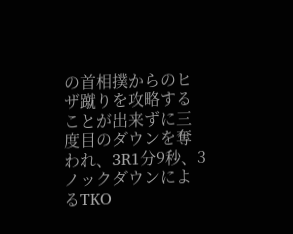の首相撲からのヒザ蹴りを攻略することが出来ずに三度目のダウンを奪われ、3R1分9秒、3ノックダウンによるTKO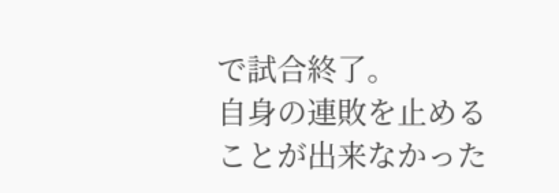で試合終了。
自身の連敗を止めることが出来なかった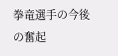拳竜選手の今後の奮起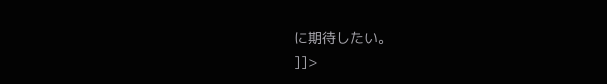に期待したい。
]]>